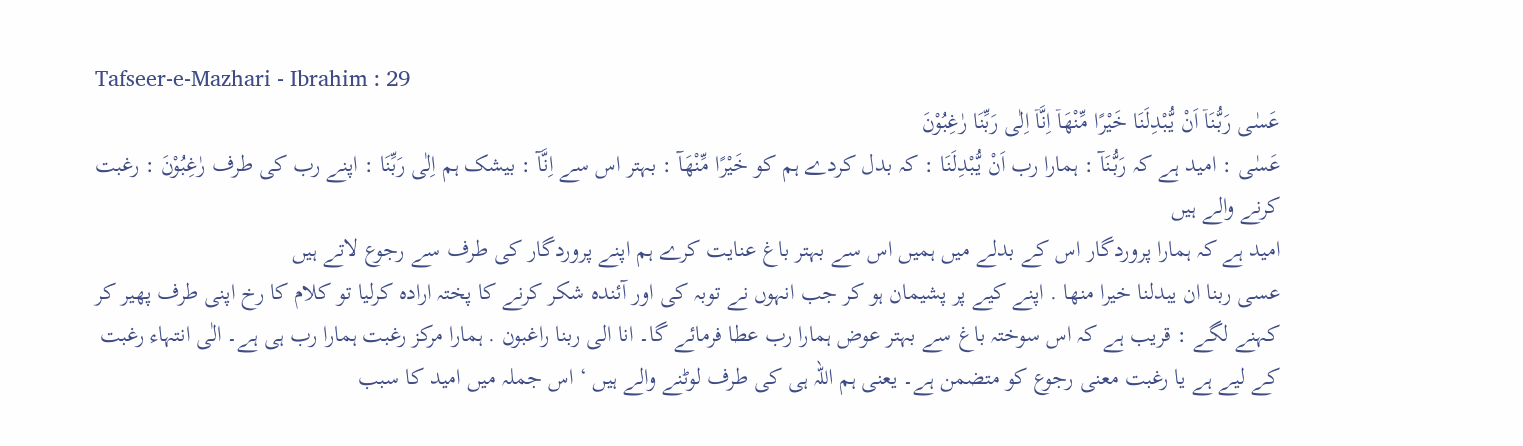Tafseer-e-Mazhari - Ibrahim : 29
عَسٰى رَبُّنَاۤ اَنْ یُّبْدِلَنَا خَیْرًا مِّنْهَاۤ اِنَّاۤ اِلٰى رَبِّنَا رٰغِبُوْنَ
عَسٰى : امید ہے کہ رَبُّنَآ : ہمارا رب اَنْ يُّبْدِلَنَا : کہ بدل کردے ہم کو خَيْرًا مِّنْهَآ : بہتر اس سے اِنَّآ : بیشک ہم اِلٰى رَبِّنَا : اپنے رب کی طرف رٰغِبُوْنَ : رغبت کرنے والے ہیں
امید ہے کہ ہمارا پروردگار اس کے بدلے میں ہمیں اس سے بہتر باغ عنایت کرے ہم اپنے پروردگار کی طرف سے رجوع لاتے ہیں
عسی ربنا ان یبدلنا خیرا منھا . اپنے کیے پر پشیمان ہو کر جب انہوں نے توبہ کی اور آئندہ شکر کرنے کا پختہ ارادہ کرلیا تو کلام کا رخ اپنی طرف پھیر کر کہنے لگے : قریب ہے کہ اس سوختہ باغ سے بہتر عوض ہمارا رب عطا فرمائے گا۔ انا الی ربنا راغبون . ہمارا مرکز رغبت ہمارا رب ہی ہے۔ الٰی انتہاء رغبت کے لیے ہے یا رغبت معنی رجوع کو متضمن ہے۔ یعنی ہم اللہ ہی کی طرف لوٹنے والے ہیں ‘ اس جملہ میں امید کا سبب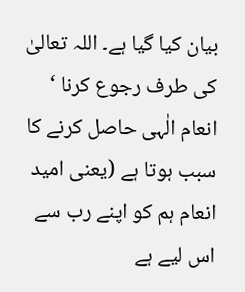بیان کیا گیا ہے۔ اللہ تعالیٰ کی طرف رجوع کرنا ‘ انعام الٰہی حاصل کرنے کا سبب ہوتا ہے (یعنی امید انعام ہم کو اپنے رب سے اس لیے ہے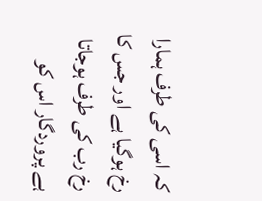کہ اسی کی طرف ہمارا رخ ہوگیا ہے اور جس کا رخ رب کی طرف ہوجاتا ہے پروردگار اس کو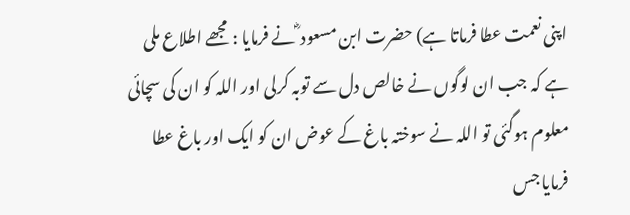اپنی نعمت عطا فرماتا ہے) حضرت ابن مسعود ؓ نے فرمایا : مجھے اطلاع ملی ہے کہ جب ان لوگوں نے خالص دل سے توبہ کرلی اور اللہ کو ان کی سچائی معلوم ہوگئی تو اللہ نے سوختہ باغ کے عوض ان کو ایک اور باغ عطا فرمایا جس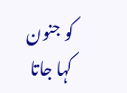کو جنون کہا جاتا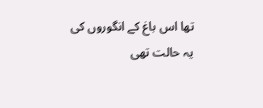تھا اس باغ کے انگوروں کی یہ حالت تھی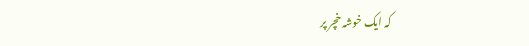کہ ایک خوشہ خچر پر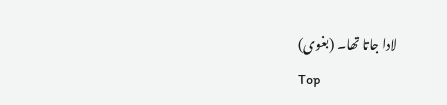لادا جاتا تھا۔ (بغوی)
Top